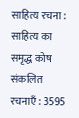साहित्य रचना : साहित्य का समृद्ध कोष
संकलित रचनाएँ : 3595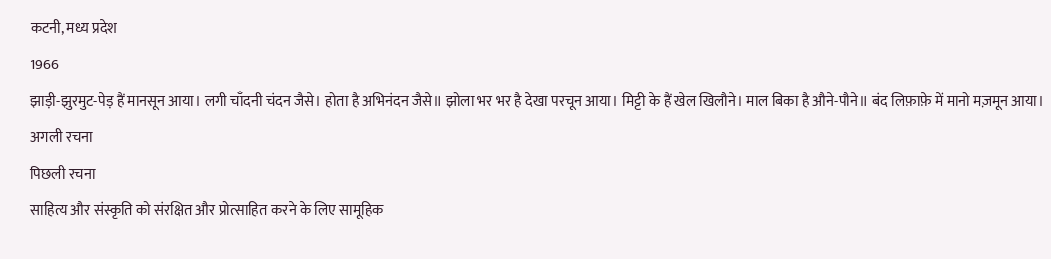कटनी, मध्य प्रदेश
1966
झाड़ी-झुरमुट-पेड़ हैं मानसून आया। लगी चाँदनी चंदन जैसे। होता है अभिनंदन जैसे॥ झोला भर भर है देखा परचून आया। मिट्टी के हैं खेल खिलौने। माल बिका है औने-पौने॥ बंद लिफ़ाफ़े में मानो मज़मून आया।
अगली रचना
पिछली रचना
साहित्य और संस्कृति को संरक्षित और प्रोत्साहित करने के लिए सामूहिक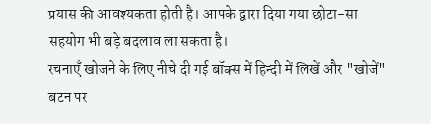प्रयास की आवश्यकता होती है। आपके द्वारा दिया गया छोटा-सा सहयोग भी बड़े बदलाव ला सकता है।
रचनाएँ खोजने के लिए नीचे दी गई बॉक्स में हिन्दी में लिखें और "खोजें" बटन पर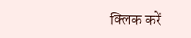क्लिक करें